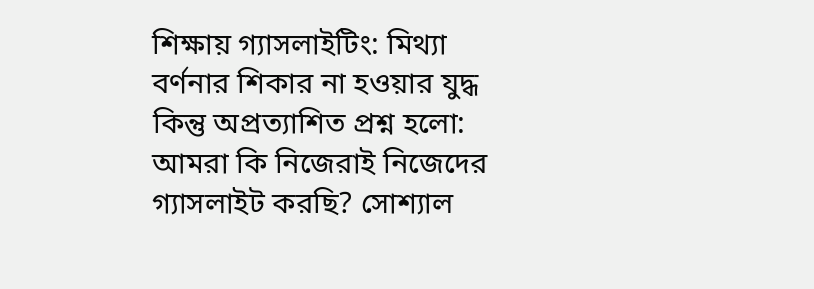শিক্ষায় গ্যাসলাইটিং: মিথ্যা বর্ণনার শিকার না হওয়ার যুদ্ধ
কিন্তু অপ্রত্যাশিত প্রশ্ন হলো: আমরা কি নিজেরাই নিজেদের গ্যাসলাইট করছি? সোশ্যাল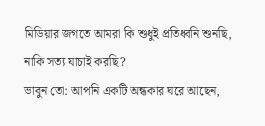মিডিয়ার জগতে আমরা কি শুধুই প্রতিধ্বনি শুনছি, নাকি সত্য যাচাই করছি?
ভাবুন তো: আপনি একটি অন্ধকার ঘরে আছেন,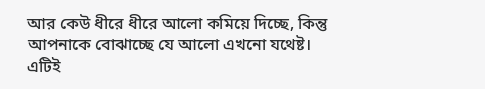আর কেউ ধীরে ধীরে আলো কমিয়ে দিচ্ছে, কিন্তু আপনাকে বোঝাচ্ছে যে আলো এখনো যথেষ্ট। এটিই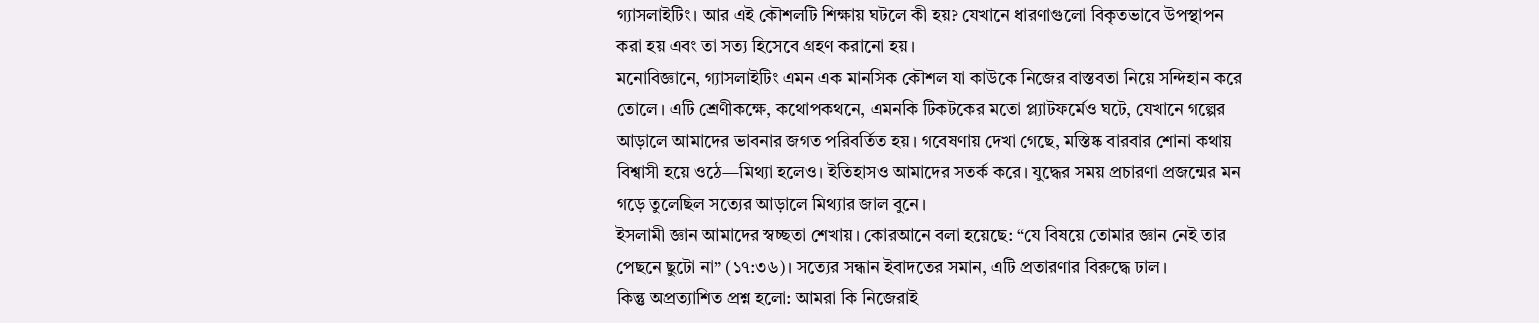গ্যাসলাইটিং। আর এই কৌশলটি শিক্ষায় ঘটলে কী হয়? যেখানে ধারণাগুলো বিকৃতভাবে উপস্থাপন করা হয় এবং তা সত্য হিসেবে গ্রহণ করানো হয়।
মনোবিজ্ঞানে, গ্যাসলাইটিং এমন এক মানসিক কৌশল যা কাউকে নিজের বাস্তবতা নিয়ে সন্দিহান করে তোলে। এটি শ্রেণীকক্ষে, কথোপকথনে, এমনকি টিকটকের মতো প্ল্যাটফর্মেও ঘটে, যেখানে গল্পের আড়ালে আমাদের ভাবনার জগত পরিবর্তিত হয়। গবেষণায় দেখা গেছে, মস্তিষ্ক বারবার শোনা কথায় বিশ্বাসী হয়ে ওঠে—মিথ্যা হলেও। ইতিহাসও আমাদের সতর্ক করে। যুদ্ধের সময় প্রচারণা প্রজন্মের মন গড়ে তুলেছিল সত্যের আড়ালে মিথ্যার জাল বুনে।
ইসলামী জ্ঞান আমাদের স্বচ্ছতা শেখায়। কোরআনে বলা হয়েছে: “যে বিষয়ে তোমার জ্ঞান নেই তার পেছনে ছুটো না” (১৭:৩৬)। সত্যের সন্ধান ইবাদতের সমান, এটি প্রতারণার বিরুদ্ধে ঢাল।
কিন্তু অপ্রত্যাশিত প্রশ্ন হলো: আমরা কি নিজেরাই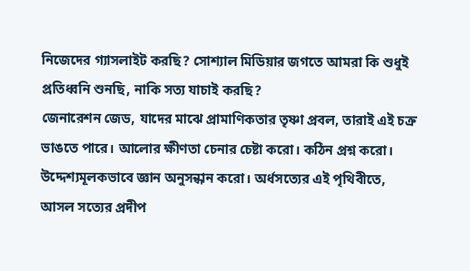নিজেদের গ্যাসলাইট করছি? সোশ্যাল মিডিয়ার জগতে আমরা কি শুধুই প্রতিধ্বনি শুনছি, নাকি সত্য যাচাই করছি?
জেনারেশন জেড, যাদের মাঝে প্রামাণিকতার তৃষ্ণা প্রবল, তারাই এই চক্র ভাঙতে পারে। আলোর ক্ষীণতা চেনার চেষ্টা করো। কঠিন প্রশ্ন করো। উদ্দেশ্যমূলকভাবে জ্ঞান অনুসন্ধান করো। অর্ধসত্যের এই পৃথিবীতে, আসল সত্যের প্রদীপ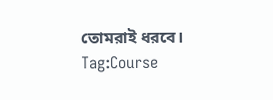তোমরাই ধরবে।
Tag:Course